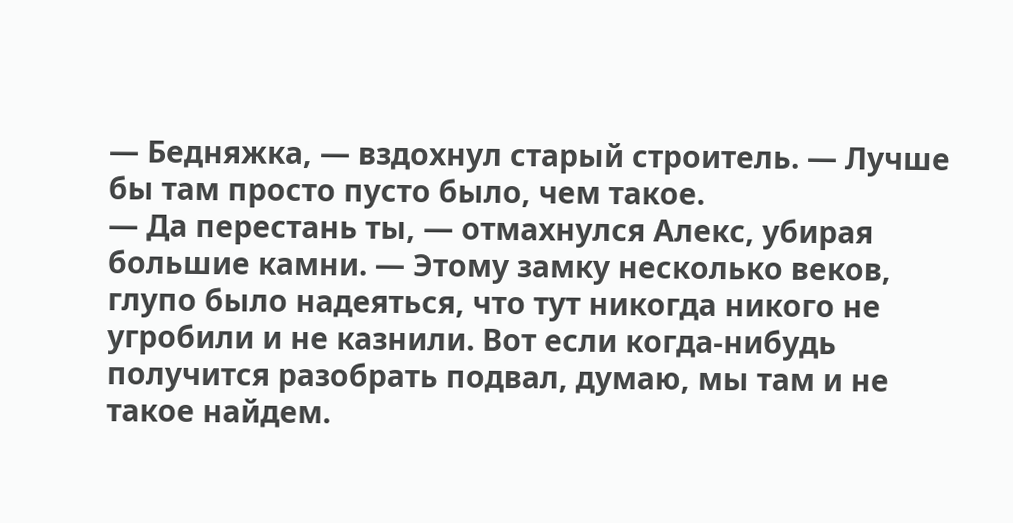— Бедняжка, — вздохнул старый строитель. — Лучше бы там просто пусто было, чем такое.
— Да перестань ты, — отмахнулся Алекс, убирая большие камни. — Этому замку несколько веков, глупо было надеяться, что тут никогда никого не угробили и не казнили. Вот если когда-нибудь получится разобрать подвал, думаю, мы там и не такое найдем.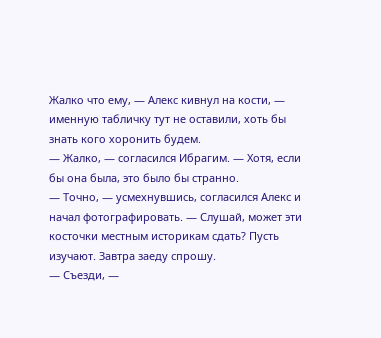Жалко что ему, — Алекс кивнул на кости, — именную табличку тут не оставили, хоть бы знать кого хоронить будем.
— Жалко, — согласился Ибрагим. — Хотя, если бы она была, это было бы странно.
— Точно, — усмехнувшись, согласился Алекс и начал фотографировать. — Слушай, может эти косточки местным историкам сдать? Пусть изучают. Завтра заеду спрошу.
— Съезди, —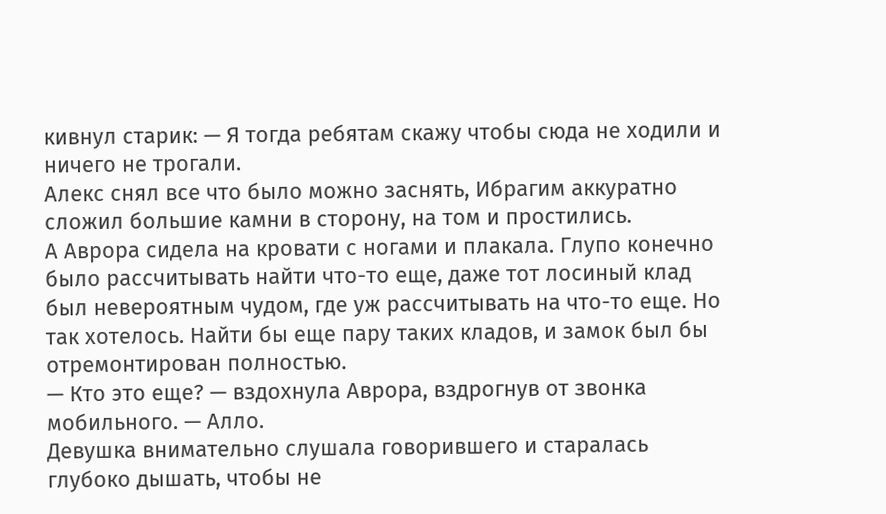кивнул старик: — Я тогда ребятам скажу чтобы сюда не ходили и ничего не трогали.
Алекс снял все что было можно заснять, Ибрагим аккуратно сложил большие камни в сторону, на том и простились.
А Аврора сидела на кровати с ногами и плакала. Глупо конечно было рассчитывать найти что-то еще, даже тот лосиный клад был невероятным чудом, где уж рассчитывать на что-то еще. Но так хотелось. Найти бы еще пару таких кладов, и замок был бы отремонтирован полностью.
— Кто это еще? — вздохнула Аврора, вздрогнув от звонка мобильного. — Алло.
Девушка внимательно слушала говорившего и старалась глубоко дышать, чтобы не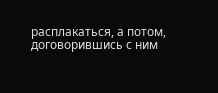расплакаться, а потом, договорившись с ним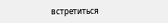встретиться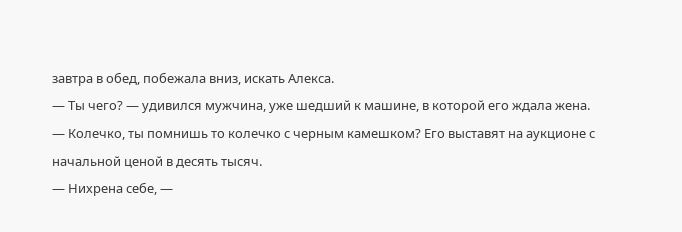завтра в обед, побежала вниз, искать Алекса.
— Ты чего? — удивился мужчина, уже шедший к машине, в которой его ждала жена.
— Колечко, ты помнишь то колечко с черным камешком? Его выставят на аукционе с начальной ценой в десять тысяч.
— Нихрена себе, —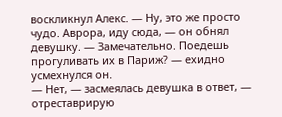воскликнул Алекс. — Ну, это же просто чудо. Аврора, иду сюда, — он обнял девушку. — Замечательно. Поедешь прогуливать их в Париж? — ехидно усмехнулся он.
— Нет, — засмеялась девушка в ответ, — отреставрирую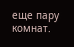еще пару комнат.